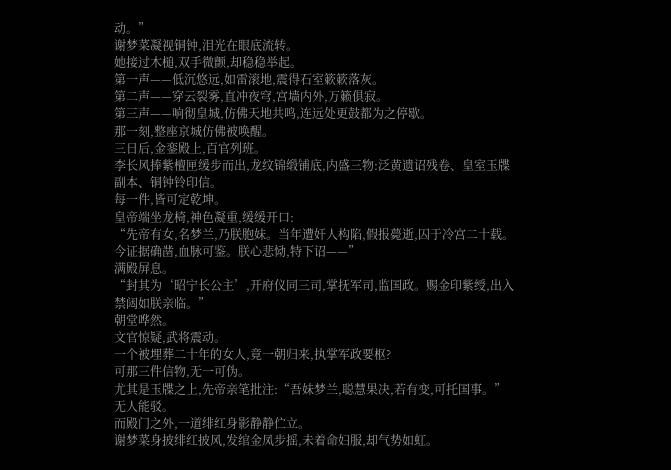动。”
谢梦菜凝视铜钟,泪光在眼底流转。
她接过木槌,双手微颤,却稳稳举起。
第一声——低沉悠远,如雷滚地,震得石室簌簌落灰。
第二声——穿云裂雾,直冲夜穹,宫墙内外,万籁俱寂。
第三声——响彻皇城,仿佛天地共鸣,连远处更鼓都为之停歇。
那一刻,整座京城仿佛被唤醒。
三日后,金銮殿上,百官列班。
李长风捧紫檀匣缓步而出,龙纹锦缎铺底,内盛三物:泛黄遗诏残卷、皇室玉牒副本、铜钟铃印信。
每一件,皆可定乾坤。
皇帝端坐龙椅,神色凝重,缓缓开口:
“先帝有女,名梦兰,乃朕胞妹。当年遭奸人构陷,假报薨逝,囚于冷宫二十载。今证据确凿,血脉可鉴。朕心悲恸,特下诏——”
满殿屏息。
“封其为‘昭宁长公主’,开府仪同三司,掌抚军司,监国政。赐金印紫绶,出入禁闼如朕亲临。”
朝堂哗然。
文官惊疑,武将震动。
一个被埋葬二十年的女人,竟一朝归来,执掌军政要枢?
可那三件信物,无一可伪。
尤其是玉牒之上,先帝亲笔批注:“吾妹梦兰,聪慧果决,若有变,可托国事。”
无人能驳。
而殿门之外,一道绯红身影静静伫立。
谢梦菜身披绯红披风,发绾金凤步摇,未着命妇服,却气势如虹。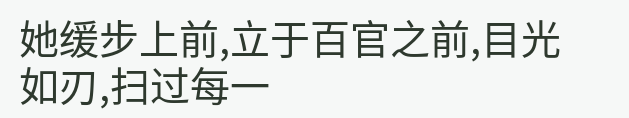她缓步上前,立于百官之前,目光如刃,扫过每一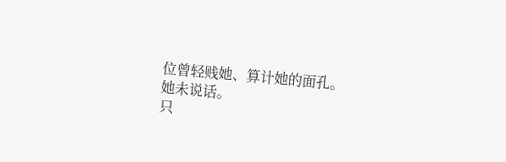位曾轻贱她、算计她的面孔。
她未说话。
只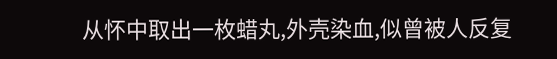从怀中取出一枚蜡丸,外壳染血,似曾被人反复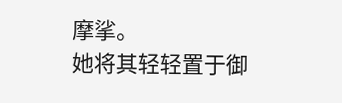摩挲。
她将其轻轻置于御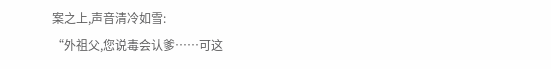案之上,声音清冷如雪:
“外祖父,您说毒会认爹……可这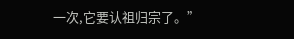一次,它要认祖归宗了。”